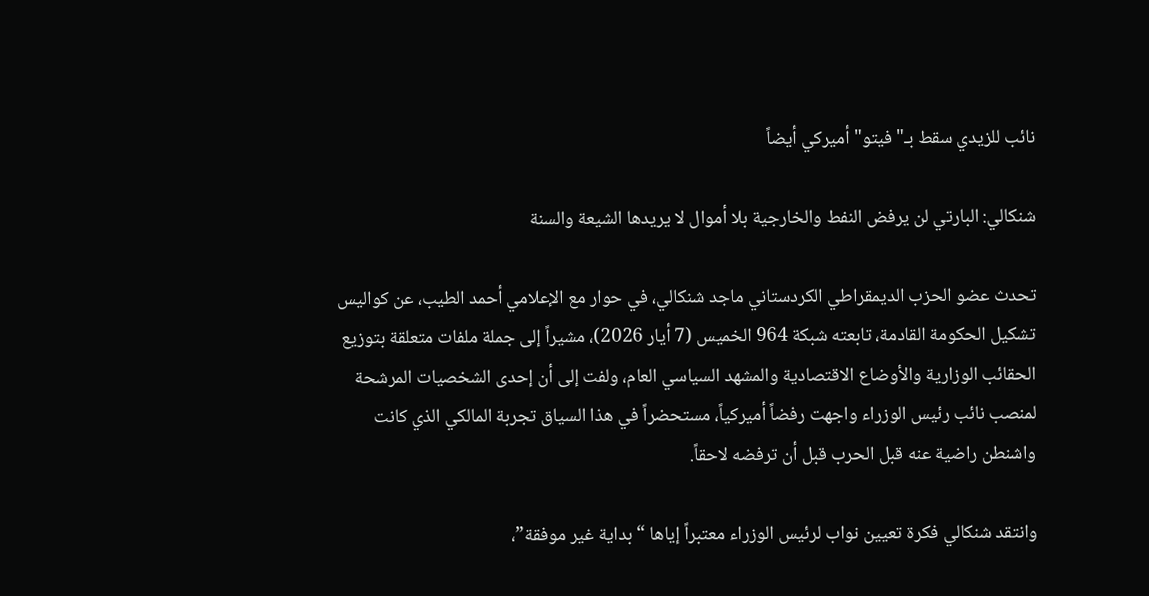نائب للزيدي سقط بـ"فيتو" أميركي أيضاً

شنكالي: البارتي لن يرفض النفط والخارجية بلا أموال لا يريدها الشيعة والسنة

تحدث عضو الحزب الديمقراطي الكردستاني ماجد شنكالي، في حوار مع الإعلامي أحمد الطيب، عن كواليس تشكيل الحكومة القادمة، تابعته شبكة 964 الخميس (7 أيار 2026)، مشيراً إلى جملة ملفات متعلقة بتوزيع الحقائب الوزارية والأوضاع الاقتصادية والمشهد السياسي العام، ولفت إلى أن إحدى الشخصيات المرشحة لمنصب نائب رئيس الوزراء واجهت رفضاً أميركياً، مستحضراً في هذا السياق تجربة المالكي الذي كانت واشنطن راضية عنه قبل الحرب قبل أن ترفضه لاحقاً.

وانتقد شنكالي فكرة تعيين نواب لرئيس الوزراء معتبراً إياها “بداية غير موفقة”،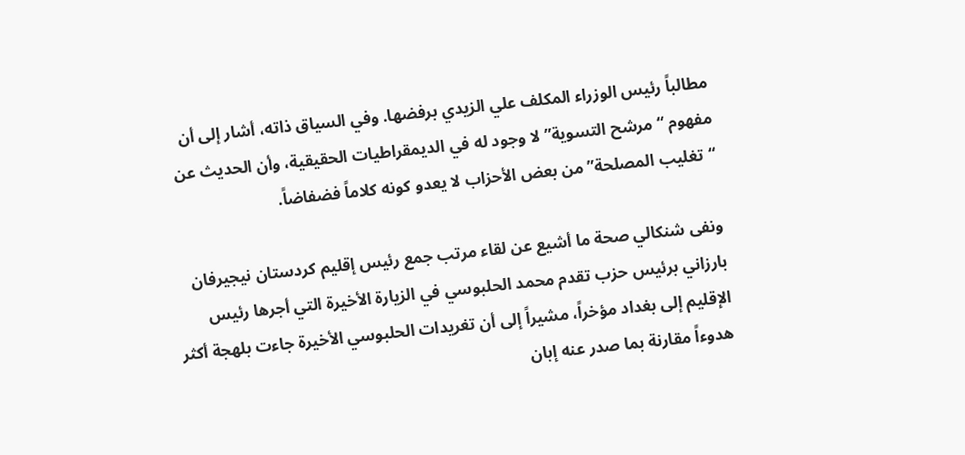مطالباً رئيس الوزراء المكلف علي الزيدي برفضها. وفي السياق ذاته، أشار إلى أن مفهوم “مرشح التسوية” لا وجود له في الديمقراطيات الحقيقية، وأن الحديث عن “تغليب المصلحة” من بعض الأحزاب لا يعدو كونه كلاماً فضفاضاً.

ونفى شنكالي صحة ما أشيع عن لقاء مرتب جمع رئيس إقليم كردستان نيجيرفان بارزاني برئيس حزب تقدم محمد الحلبوسي في الزيارة الأخيرة التي أجرها رئيس الإقليم إلى بغداد مؤخراً، مشيراً إلى أن تغريدات الحلبوسي الأخيرة جاءت بلهجة أكثر هدوءاً مقارنة بما صدر عنه إبان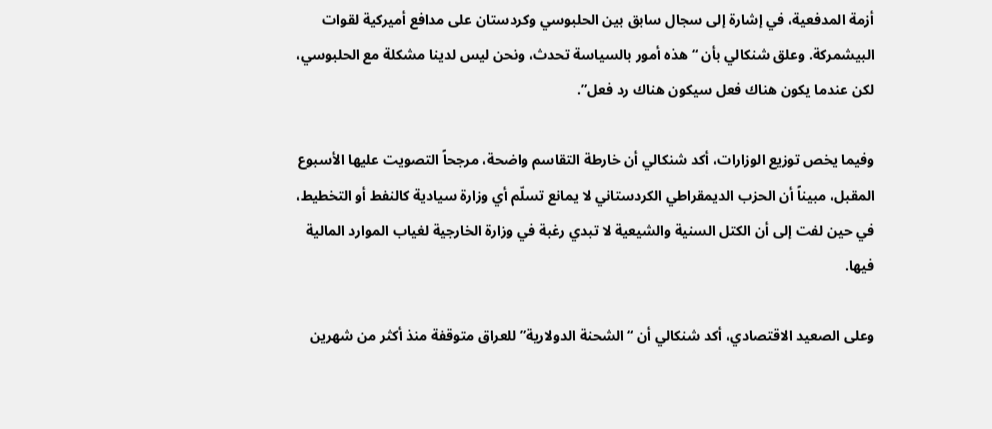أزمة المدفعية، في إشارة إلى سجال سابق بين الحلبوسي وكردستان على مدافع أميركية لقوات البيشمركة. وعلق شنكالي بأن “هذه أمور بالسياسة تحدث، ونحن ليس لدينا مشكلة مع الحلبوسي، لكن عندما يكون هناك فعل سيكون هناك رد فعل”.

وفيما يخص توزيع الوزارات، أكد شنكالي أن خارطة التقاسم واضحة، مرجحاً التصويت عليها الأسبوع المقبل، مبيناً أن الحزب الديمقراطي الكردستاني لا يمانع تسلّم أي وزارة سيادية كالنفط أو التخطيط، في حين لفت إلى أن الكتل السنية والشيعية لا تبدي رغبة في وزارة الخارجية لغياب الموارد المالية فيها.

وعلى الصعيد الاقتصادي، أكد شنكالي أن “الشحنة الدولارية” للعراق متوقفة منذ أكثر من شهرين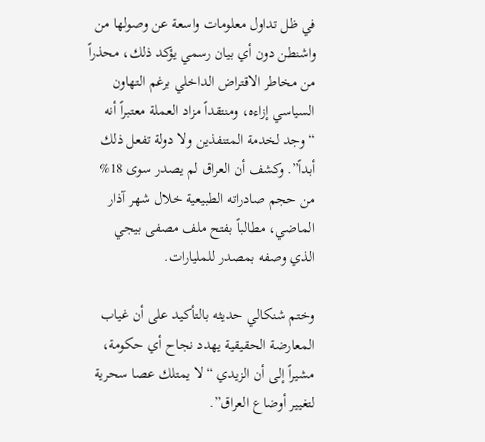في ظل تداول معلومات واسعة عن وصولها من واشنطن دون أي بيان رسمي يؤكد ذلك، محذراً من مخاطر الاقتراض الداخلي برغم التهاون السياسي إزاءه، ومنتقداً مزاد العملة معتبراً أنه “وجد لخدمة المتنفذين ولا دولة تفعل ذلك أبداً”. وكشف أن العراق لم يصدر سوى 18% من حجم صادراته الطبيعية خلال شهر آذار الماضي، مطالباً بفتح ملف مصفى بيجي الذي وصفه بمصدر للمليارات.

وختم شنكالي حديثه بالتأكيد على أن غياب المعارضة الحقيقية يهدد نجاح أي حكومة، مشيراً إلى أن الزيدي “لا يمتلك عصا سحرية لتغيير أوضاع العراق”.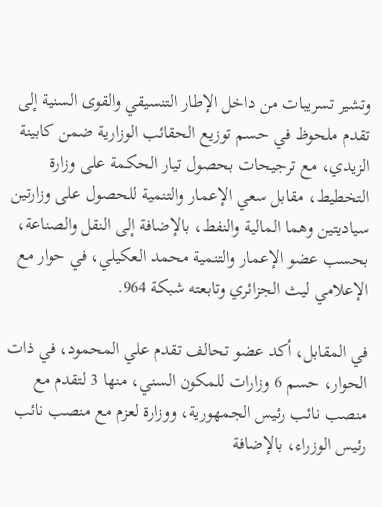وتشير تسريبات من داخل الإطار التنسيقي والقوى السنية إلى تقدم ملحوظ في حسم توزيع الحقائب الوزارية ضمن كابينة الزيدي، مع ترجيحات بحصول تيار الحكمة على وزارة التخطيط، مقابل سعي الإعمار والتنمية للحصول على وزارتين سياديتين وهما المالية والنفط، بالإضافة إلى النقل والصناعة، بحسب عضو الإعمار والتنمية محمد العكيلي، في حوار مع الإعلامي ليث الجزائري وتابعته شبكة 964.

في المقابل، أكد عضو تحالف تقدم علي المحمود، في ذات الحوار، حسم 6 وزارات للمكون السني، منها 3 لتقدم مع منصب نائب رئيس الجمهورية، ووزارة لعزم مع منصب نائب رئيس الوزراء، بالإضافة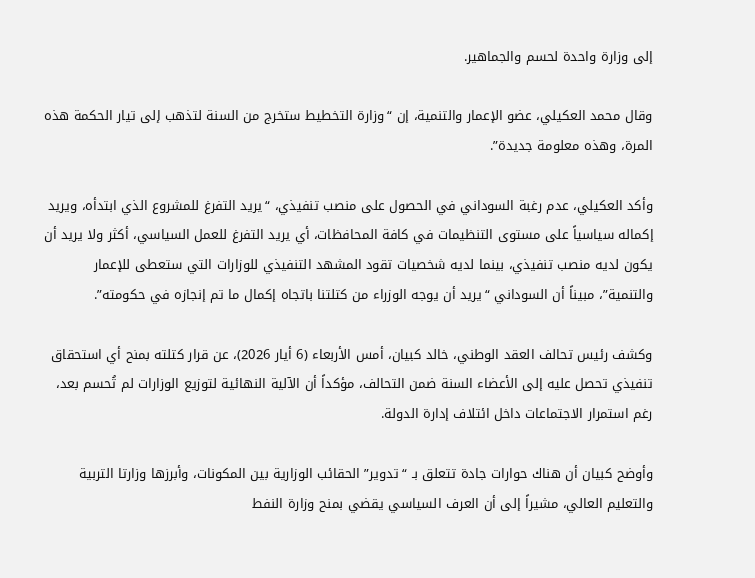إلى وزارة واحدة لحسم والجماهير.

وقال محمد العكيلي، عضو الإعمار والتنمية، إن “وزارة التخطيط ستخرج من السنة لتذهب إلى تيار الحكمة هذه المرة، وهذه معلومة جديدة”.

وأكد العكيلي، عدم رغبة السوداني في الحصول على منصب تنفيذي، “يريد التفرغ للمشروع الذي ابتدأه، ويريد إكماله سياسياً على مستوى التنظيمات في كافة المحافظات، أي يريد التفرغ للعمل السياسي، أكثر ولا يريد أن يكون لديه منصب تنفيذي، بينما لديه شخصيات تقود المشهد التنفيذي للوزارات التي ستعطى للإعمار والتنمية”، مبيناً أن السوداني “يريد أن يوجه الوزراء من كتلتنا باتجاه إكمال ما تم إنجازه في حكومته”.

وكشف رئيس تحالف العقد الوطني، خالد كبيان، أمس الأربعاء (6 أيار 2026)، عن قرار كتلته بمنح أي استحقاق تنفيذي تحصل عليه إلى الأعضاء السنة ضمن التحالف، مؤكداً أن الآلية النهائية لتوزيع الوزارات لم تُحسم بعد، رغم استمرار الاجتماعات داخل ائتلاف إدارة الدولة.

وأوضح كبيان أن هناك حوارات جادة تتعلق بـ “تدوير” الحقائب الوزارية بين المكونات، وأبرزها وزارتا التربية والتعليم العالي، مشيراً إلى أن العرف السياسي يقضي بمنح وزارة النفط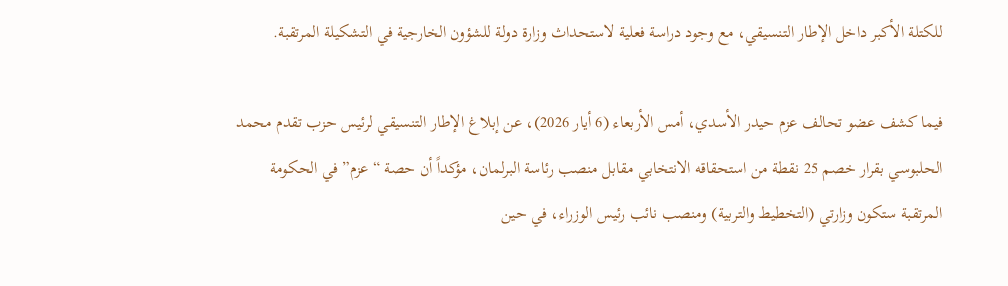للكتلة الأكبر داخل الإطار التنسيقي، مع وجود دراسة فعلية لاستحداث وزارة دولة للشؤون الخارجية في التشكيلة المرتقبة.

فيما كشف عضو تحالف عزم حيدر الأسدي، أمس الأربعاء (6 أيار 2026)، عن إبلاغ الإطار التنسيقي لرئيس حزب تقدم محمد الحلبوسي بقرار خصم 25 نقطة من استحقاقه الانتخابي مقابل منصب رئاسة البرلمان، مؤكداً أن حصة “عزم” في الحكومة المرتقبة ستكون وزارتي (التخطيط والتربية) ومنصب نائب رئيس الوزراء، في حين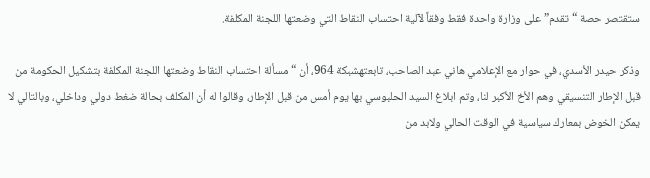ستقتصر حصة “تقدم” على وزارة واحدة فقط وفقاً لآلية احتساب النقاط التي وضعتها اللجنة المكلفة.

وذكر حيدر الأسدي، في حوار مع الإعلامي هاني عبد الصاحب، تابعتهشبكة 964، أن “مسألة احتساب النقاط وضعتها اللجنة المكلفة بتشكيل الحكومة من قبل الإطار التنسيقي وهم الأخ الأكبر لنا، وتم ابلاغ السيد الحلبوسي بها يوم أمس من قبل الإطار، وقالوا له أن المكلف بحالة ضغط دولي وداخلي، وبالتالي لا يمكن الخوض بمعارك سياسية في الوقت الحالي ولابد من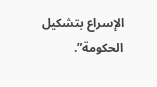الإسراع بتشكيل الحكومة”.